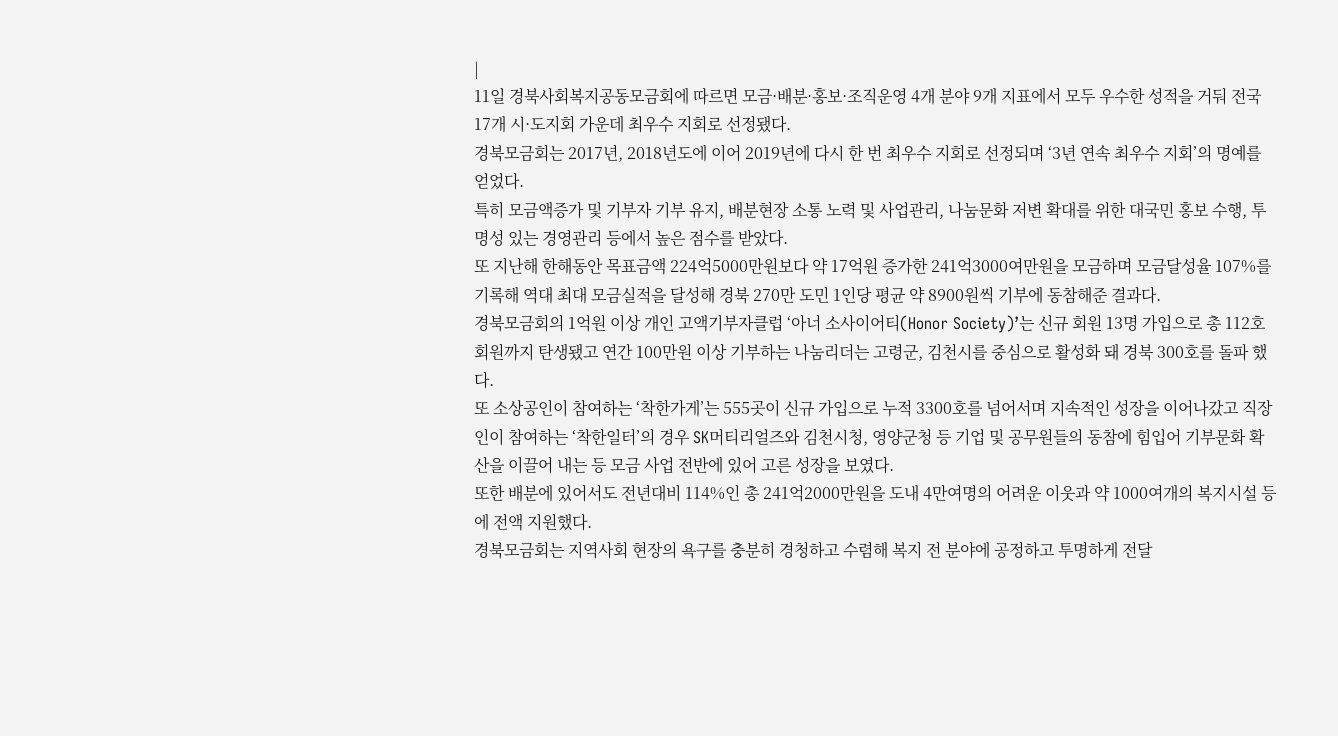|
11일 경북사회복지공동모금회에 따르면 모금·배분·홍보·조직운영 4개 분야 9개 지표에서 모두 우수한 성적을 거둬 전국 17개 시·도지회 가운데 최우수 지회로 선정됐다.
경북모금회는 2017년, 2018년도에 이어 2019년에 다시 한 번 최우수 지회로 선정되며 ‘3년 연속 최우수 지회’의 명예를 얻었다.
특히 모금액증가 및 기부자 기부 유지, 배분현장 소통 노력 및 사업관리, 나눔문화 저변 확대를 위한 대국민 홍보 수행, 투명성 있는 경영관리 등에서 높은 점수를 받았다.
또 지난해 한해동안 목표금액 224억5000만원보다 약 17억원 증가한 241억3000여만원을 모금하며 모금달성율 107%를 기록해 역대 최대 모금실적을 달성해 경북 270만 도민 1인당 평균 약 8900원씩 기부에 동참해준 결과다.
경북모금회의 1억원 이상 개인 고액기부자클럽 ‘아너 소사이어티(Honor Society)’는 신규 회원 13명 가입으로 총 112호 회원까지 탄생됐고 연간 100만원 이상 기부하는 나눔리더는 고령군, 김천시를 중심으로 활성화 돼 경북 300호를 돌파 했다.
또 소상공인이 참여하는 ‘착한가게’는 555곳이 신규 가입으로 누적 3300호를 넘어서며 지속적인 성장을 이어나갔고 직장인이 참여하는 ‘착한일터’의 경우 SK머티리얼즈와 김천시청, 영양군청 등 기업 및 공무원들의 동참에 힘입어 기부문화 확산을 이끌어 내는 등 모금 사업 전반에 있어 고른 성장을 보였다.
또한 배분에 있어서도 전년대비 114%인 총 241억2000만원을 도내 4만여명의 어려운 이웃과 약 1000여개의 복지시설 등에 전액 지원했다.
경북모금회는 지역사회 현장의 욕구를 충분히 경청하고 수렴해 복지 전 분야에 공정하고 투명하게 전달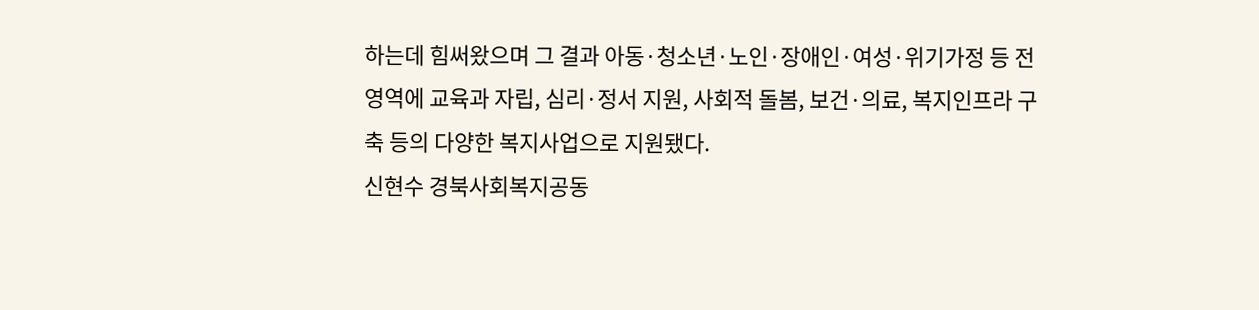하는데 힘써왔으며 그 결과 아동·청소년·노인·장애인·여성·위기가정 등 전 영역에 교육과 자립, 심리·정서 지원, 사회적 돌봄, 보건·의료, 복지인프라 구축 등의 다양한 복지사업으로 지원됐다.
신현수 경북사회복지공동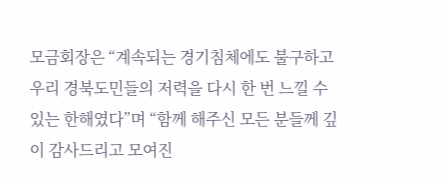모금회장은 “계속되는 경기침체에도 불구하고 우리 경북도민들의 저력을 다시 한 번 느낄 수 있는 한해였다”며 “함께 해주신 모든 분들께 깊이 감사드리고 모여진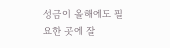성금이 올해에도 필요한 곳에 잘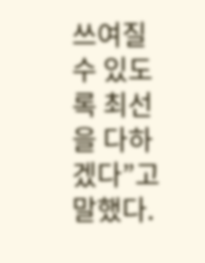쓰여질 수 있도록 최선을 다하겠다”고 말했다.